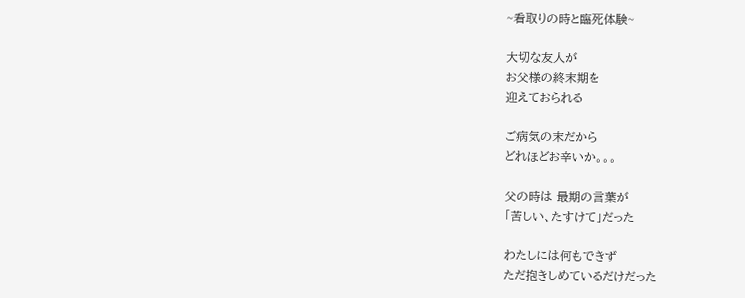~看取りの時と臨死体験~

大切な友人が
お父様の終末期を
迎えておられる

ご病気の末だから
どれほどお辛いか。。。

父の時は 最期の言葉が
「苦しい、たすけて」だった

わたしには何もできず
ただ抱きしめているだけだった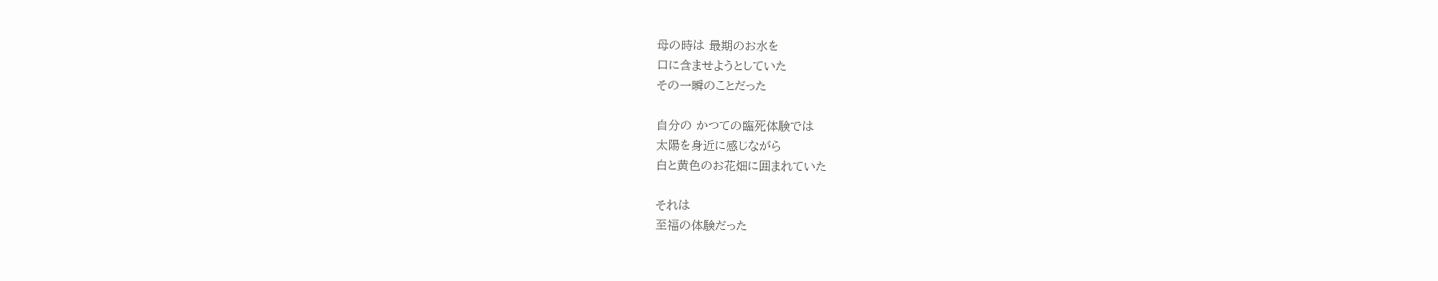母の時は 最期のお水を
口に含ませようとしていた
その一瞬のことだった

自分の かつての臨死体験では
太陽を身近に感じながら
白と黄色のお花畑に囲まれていた

それは
至福の体験だった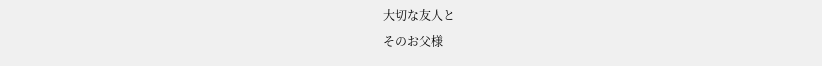大切な友人と
そのお父様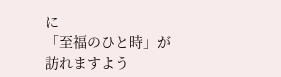に
「至福のひと時」が
訪れますよう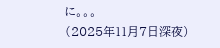に。。。
(2025年11月7日深夜)